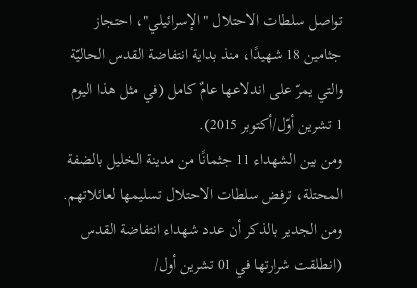تواصل سلطات الاحتلال "الإسرائيلي"، احتجاز جثامين 18 شهيدًا، منذ بداية انتفاضة القدس الحاليّة والتي يمرّ على اندلاعها عامٌ كامل (في مثل هذا اليوم 1 تشرين أوّل/أكتوبر 2015).
ومن بين الشهداء 11 جثمانًا من مدينة الخليل بالضفة المحتلة، ترفض سلطات الاحتلال تسليمها لعائلاتهم.
ومن الجدير بالذكر أن عدد شهداء انتفاضة القدس (انطلقت شرارتها في 01 تشرين أول/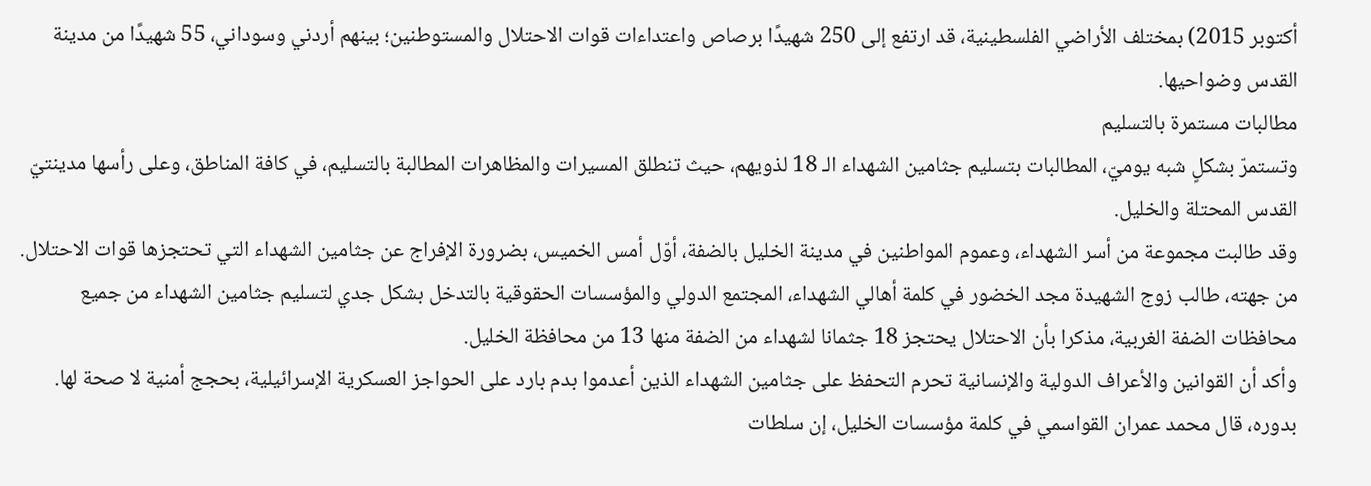أكتوبر 2015) بمختلف الأراضي الفلسطينية، قد ارتفع إلى 250 شهيدًا برصاص واعتداءات قوات الاحتلال والمستوطنين؛ بينهم أردني وسوداني، 55 شهيدًا من مدينة القدس وضواحيها.
مطالبات مستمرة بالتسليم
وتستمرّ بشكلٍ شبه يوميّ، المطالبات بتسليم جثامين الشهداء الـ 18 لذويهم، حيث تنطلق المسيرات والمظاهرات المطالبة بالتسليم، في كافة المناطق، وعلى رأسها مدينتيّ القدس المحتلة والخليل.
وقد طالبت مجموعة من أسر الشهداء، وعموم المواطنين في مدينة الخليل بالضفة، أوّل أمس الخميس، بضرورة الإفراج عن جثامين الشهداء التي تحتجزها قوات الاحتلال.
من جهته، طالب زوج الشهيدة مجد الخضور في كلمة أهالي الشهداء، المجتمع الدولي والمؤسسات الحقوقية بالتدخل بشكل جدي لتسليم جثامين الشهداء من جميع محافظات الضفة الغربية، مذكرا بأن الاحتلال يحتجز 18 جثمانا لشهداء من الضفة منها 13 من محافظة الخليل.
وأكد أن القوانين والأعراف الدولية والإنسانية تحرم التحفظ على جثامين الشهداء الذين أعدموا بدم بارد على الحواجز العسكرية الإسرائيلية، بحجج أمنية لا صحة لها.
بدوره، قال محمد عمران القواسمي في كلمة مؤسسات الخليل، إن سلطات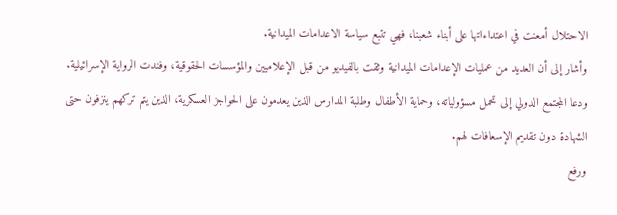الاحتلال أمعنت في اعتداءاتها على أبناء شعبنا، فهي تتبع سياسة الاعدامات الميدانية.
وأشار إلى أن العديد من عمليات الإعدامات الميدانية وثقت بالفيديو من قبل الإعلاميين والمؤسسات الحقوقية، وفندت الرواية الإسرائيلية.
ودعا المجتمع الدولي إلى تحمل مسؤولياته، وحماية الأطفال وطلبة المدارس الذين يعدمون على الحواجز العسكرية، الذين يتم تركهم ينزفون حتى الشهادة دون تقديم الإسعافات لهم.
ورفع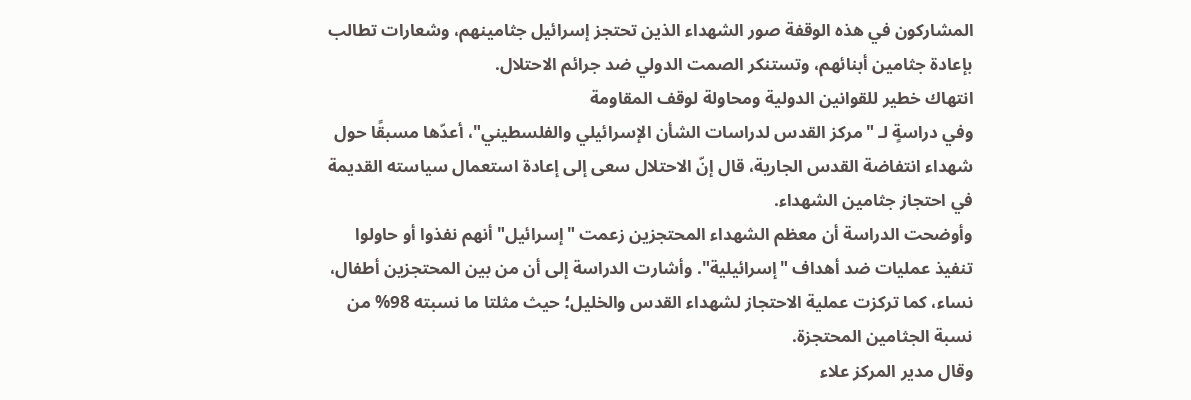المشاركون في هذه الوقفة صور الشهداء الذين تحتجز إسرائيل جثامينهم، وشعارات تطالب بإعادة جثامين أبنائهم، وتستنكر الصمت الدولي ضد جرائم الاحتلال.
انتهاك خطير للقوانين الدولية ومحاولة لوقف المقاومة
وفي دراسةٍ لـ "مركز القدس لدراسات الشأن الإسرائيلي والفلسطيني"، أعدّها مسبقًا حول شهداء انتفاضة القدس الجارية، قال إنّ الاحتلال سعى إلى إعادة استعمال سياسته القديمة في احتجاز جثامين الشهداء.
وأوضحت الدراسة أن معظم الشهداء المحتجزين زعمت "إسرائيل" أنهم نفذوا أو حاولوا تنفيذ عمليات ضد أهداف "إسرائيلية". وأشارت الدراسة إلى أن من بين المحتجزين أطفال، نساء، كما تركزت عملية الاحتجاز لشهداء القدس والخليل؛ حيث مثلتا ما نسبته 98% من نسبة الجثامين المحتجزة.
وقال مدير المركز علاء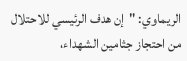الريماوي: "إن هدف الرئيسي للاحتلال من احتجاز جثامين الشهداء،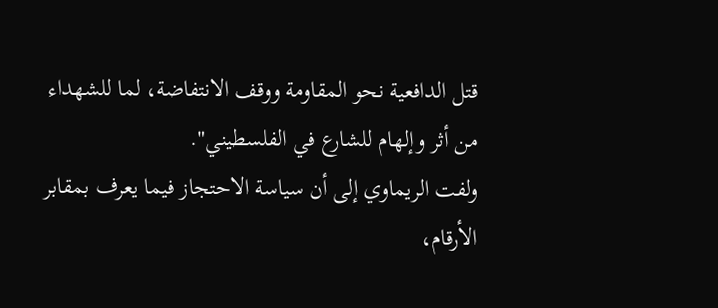قتل الدافعية نحو المقاومة ووقف الانتفاضة، لما للشهداء من أثر وإلهام للشارع في الفلسطيني".
ولفت الريماوي إلى أن سياسة الاحتجاز فيما يعرف بمقابر الأرقام،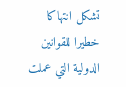تشكل انتهاكا خطيرا للقوانين الدولية التي عملت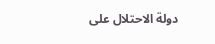دولة الاحتلال على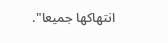انتهاكها جميعا".